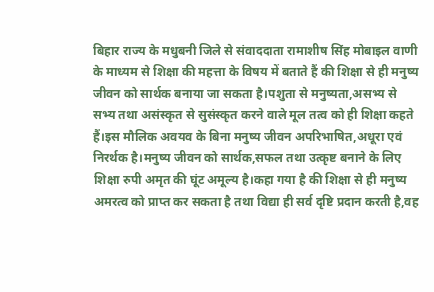बिहार राज्य के मधुबनी जिले से संवाददाता रामाशीष सिंह मोबाइल वाणी के माध्यम से शिक्षा की महत्ता के विषय में बताते हैं की शिक्षा से ही मनुष्य जीवन को सार्थक बनाया जा सकता है।पशुता से मनुष्यता,असभ्य से सभ्य तथा असंस्कृत से सुसंस्कृत करने वाले मूल तत्व को ही शिक्षा कहते हैं।इस मौलिक अवयव के बिना मनुष्य जीवन अपरिभाषित,अधूरा एवं निरर्थक है।मनुष्य जीवन को सार्थक,सफल तथा उत्कृष्ट बनाने के लिए शिक्षा रुपी अमृत की घूंट अमूल्य है।कहा गया है की शिक्षा से ही मनुष्य अमरत्व को प्राप्त कर सकता है तथा विद्या ही सर्व दृष्टि प्रदान करती है,वह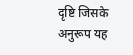दृष्टि जिसके अनुरूप यह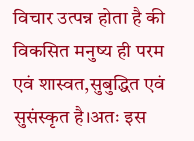विचार उत्पन्न होता है की विकसित मनुष्य ही परम एवं शास्वत,सुबुद्धित एवं सुसंस्कृत है।अतः इस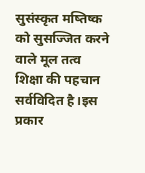सुसंस्कृत मष्तिष्क को सुसज्जित करने वाले मूल तत्व शिक्षा की पहचान सर्वविदित है।इस प्रकार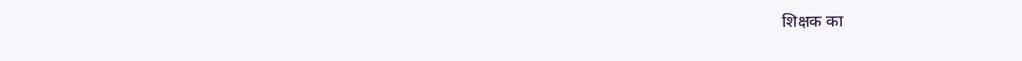शिक्षक का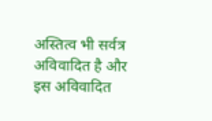अस्तित्व भी सर्वत्र अविवादित है और इस अविवादित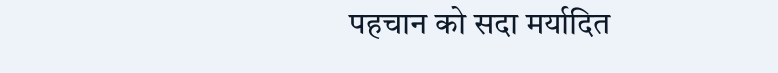पहचान को सदा मर्यादित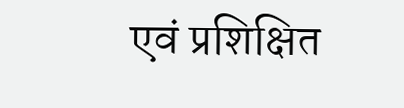एवं प्रशिक्षित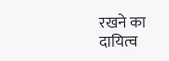रखने का दायित्व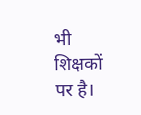भी शिक्षकों पर है।